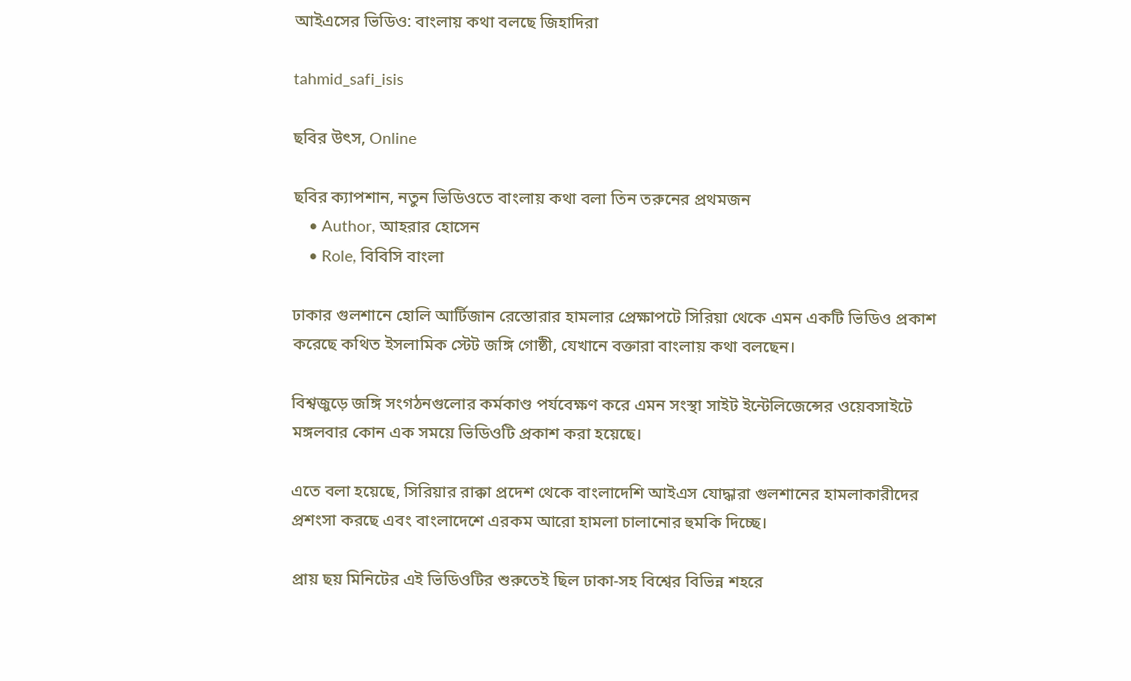আইএসের ভিডিও: বাংলায় কথা বলছে জিহাদিরা

tahmid_safi_isis

ছবির উৎস, Online

ছবির ক্যাপশান, নতুন ভিডিওতে বাংলায় কথা বলা তিন তরুনের প্রথমজন
    • Author, আহরার হোসেন
    • Role, বিবিসি বাংলা

ঢাকার গুলশানে হোলি আর্টিজান রেস্তোরার হামলার প্রেক্ষাপটে সিরিয়া থেকে এমন একটি ভিডিও প্রকাশ করেছে কথিত ইসলামিক স্টেট জঙ্গি গোষ্ঠী, যেখানে বক্তারা বাংলায় কথা বলছেন।

বিশ্বজুড়ে জঙ্গি সংগঠনগুলোর কর্মকাণ্ড পর্যবেক্ষণ করে এমন সংস্থা সাইট ইন্টেলিজেন্সের ওয়েবসাইটে মঙ্গলবার কোন এক সময়ে ভিডিওটি প্রকাশ করা হয়েছে।

এতে বলা হয়েছে, সিরিয়ার রাক্কা প্রদেশ থেকে বাংলাদেশি আইএস যোদ্ধারা গুলশানের হামলাকারীদের প্রশংসা করছে এবং বাংলাদেশে এরকম আরো হামলা চালানোর হুমকি দিচ্ছে।

প্রায় ছয় মিনিটের এই ভিডিওটির শুরুতেই ছিল ঢাকা-সহ বিশ্বের বিভিন্ন শহরে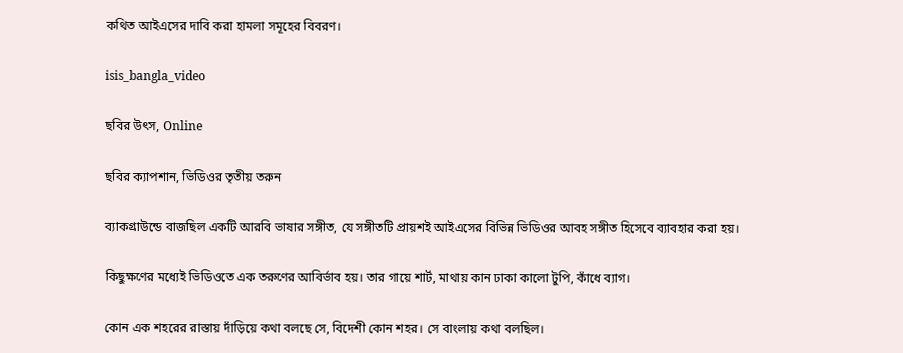কথিত আইএসের দাবি করা হামলা সমূহের বিবরণ।

isis_bangla_video

ছবির উৎস, Online

ছবির ক্যাপশান, ভিডিওর তৃতীয় তরুন

ব্যাকগ্রাউন্ডে বাজছিল একটি আরবি ভাষার সঙ্গীত, যে সঙ্গীতটি প্রায়শই আইএসের বিভিন্ন ভিডিওর আবহ সঙ্গীত হিসেবে ব্যাবহার করা হয়।

কিছুক্ষণের মধ্যেই ভিডিওতে এক তরুণের আবির্ভাব হয়। তার গায়ে শার্ট, মাথায় কান ঢাকা কালো টুপি, কাঁধে ব্যাগ।

কোন এক শহরের রাস্তায় দাঁড়িয়ে কথা বলছে সে, বিদেশী কোন শহর। সে বাংলায় কথা বলছিল।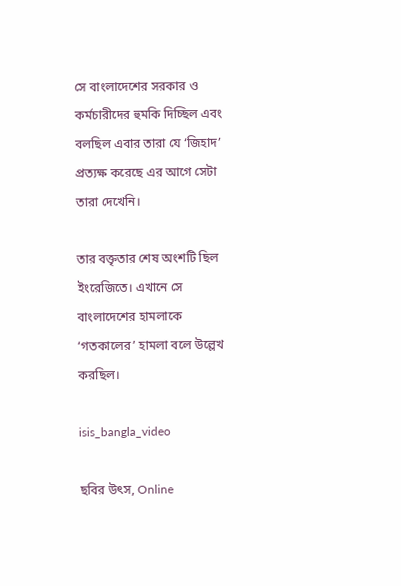সে বাংলাদেশের সরকার ও কর্মচারীদের হুমকি দিচ্ছিল এবং বলছিল এবার তারা যে ‘জিহাদ’ প্রত্যক্ষ করেছে এর আগে সেটা তারা দেখেনি।

তার বক্তৃতার শেষ অংশটি ছিল ইংরেজিতে। এখানে সে বাংলাদেশের হামলাকে ‘গতকালের’ হামলা বলে উল্লেখ করছিল।

isis_bangla_video

ছবির উৎস, Online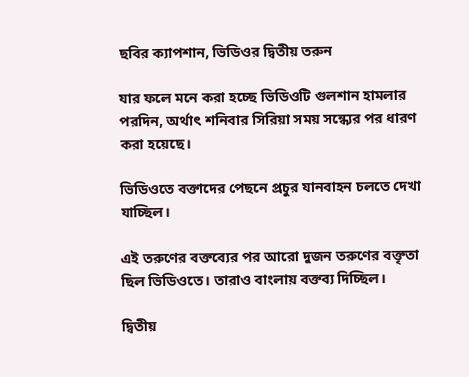ছবির ক্যাপশান, ভিডিওর দ্বিতীয় তরুন

যার ফলে মনে করা হচ্ছে ভিডিওটি গুলশান হামলার পরদিন, অর্থাৎ শনিবার সিরিয়া সময় সন্ধ্যের পর ধারণ করা হয়েছে।

ভিডিওতে বক্তাদের পেছনে প্রচুর যানবাহন চলতে দেখা যাচ্ছিল।

এই তরুণের বক্তব্যের পর আরো দুজন তরুণের বক্তৃতা ছিল ভিডিওতে। তারাও বাংলায় বক্তব্য দিচ্ছিল।

দ্বিতীয়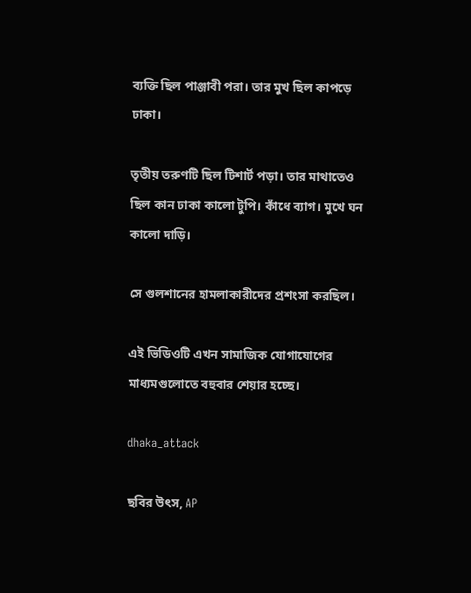ব্যক্তি ছিল পাঞ্জাবী পরা। তার মুখ ছিল কাপড়ে ঢাকা।

তৃতীয় তরুণটি ছিল টিশার্ট পড়া। তার মাথাতেও ছিল কান ঢাকা কালো টুপি। কাঁধে ব্যাগ। মুখে ঘন কালো দাড়ি।

সে গুলশানের হামলাকারীদের প্রশংসা করছিল।

এই ভিডিওটি এখন সামাজিক যোগাযোগের মাধ্যমগুলোতে বহুবার শেয়ার হচ্ছে।

dhaka_attack

ছবির উৎস, AP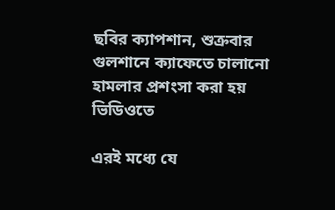ছবির ক্যাপশান, শুক্রবার গুলশানে ক্যাফেতে চালানো হামলার প্রশংসা করা হয় ভিডিওতে

এরই মধ্যে যে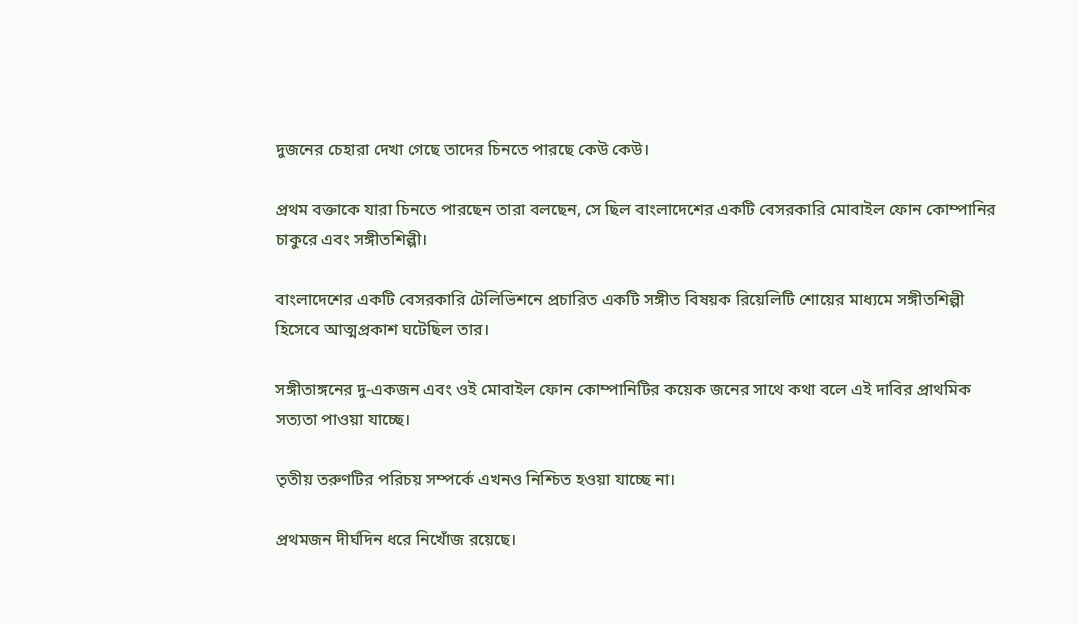দুজনের চেহারা দেখা গেছে তাদের চিনতে পারছে কেউ কেউ।

প্রথম বক্তাকে যারা চিনতে পারছেন তারা বলছেন, সে ছিল বাংলাদেশের একটি বেসরকারি মোবাইল ফোন কোম্পানির চাকুরে এবং সঙ্গীতশিল্পী।

বাংলাদেশের একটি বেসরকারি টেলিভিশনে প্রচারিত একটি সঙ্গীত বিষয়ক রিয়েলিটি শোয়ের মাধ্যমে সঙ্গীতশিল্পী হিসেবে আত্মপ্রকাশ ঘটেছিল তার।

সঙ্গীতাঙ্গনের দু-একজন এবং ওই মোবাইল ফোন কোম্পানিটির কয়েক জনের সাথে কথা বলে এই দাবির প্রাথমিক সত্যতা পাওয়া যাচ্ছে।

তৃতীয় তরুণটির পরিচয় সম্পর্কে এখনও নিশ্চিত হওয়া যাচ্ছে না।

প্রথমজন দীর্ঘদিন ধরে নিখোঁজ রয়েছে।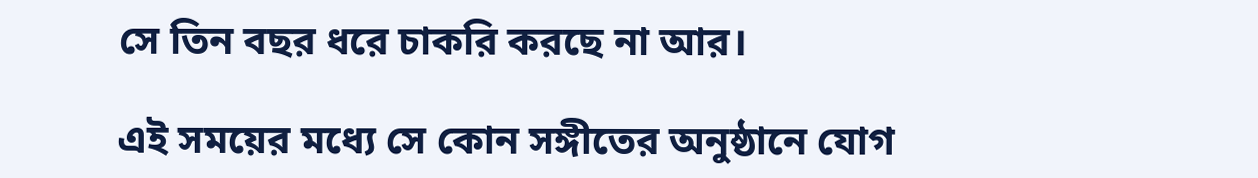সে তিন বছর ধরে চাকরি করছে না আর।

এই সময়ের মধ্যে সে কোন সঙ্গীতের অনুষ্ঠানে যোগ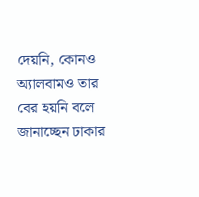দেয়নি, কোনও অ্যালবামও তার বের হয়নি বলে জানাচ্ছেন ঢাকার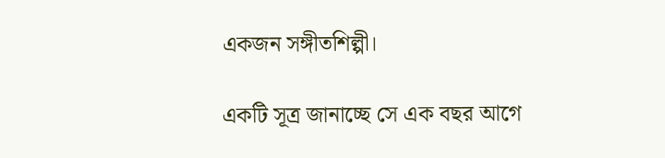একজন সঙ্গীতশিল্পী।

একটি সূত্র জানাচ্ছে সে এক বছর আগে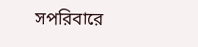সপরিবারে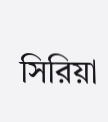সিরিয়া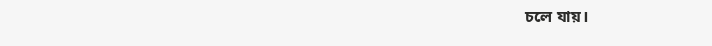চলে যায়।